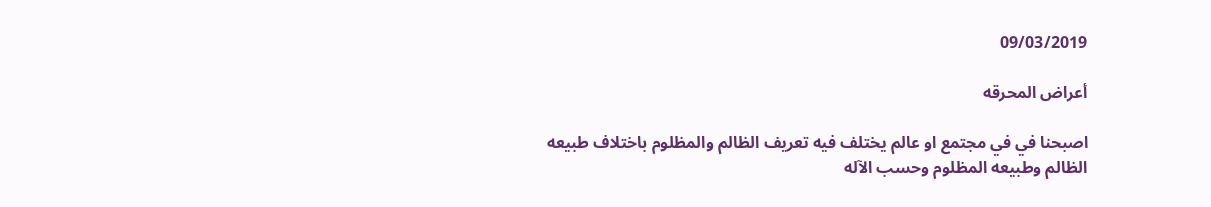09/03/2019

أعراض المحرقه

اصبحنا في في مجتمع او عالم يختلف فيه تعريف الظالم والمظلوم باختلاف طبيعه الظالم وطبيعه المظلوم وحسب الآله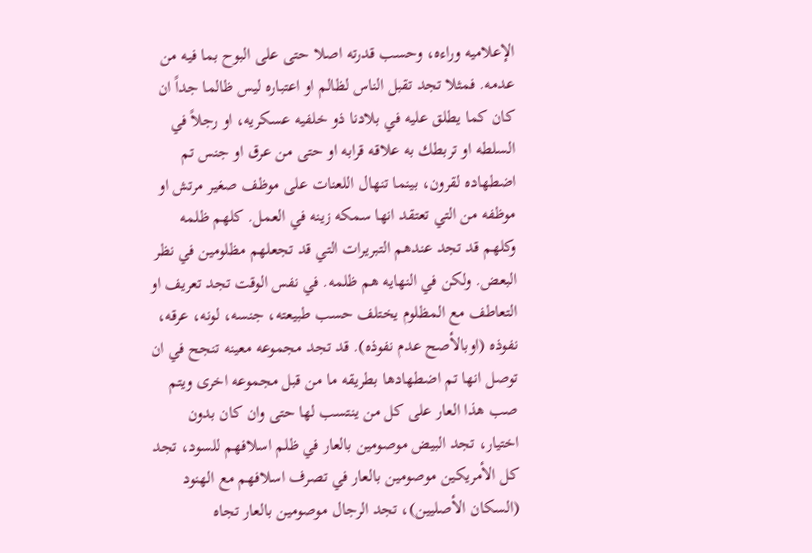الإعلاميه وراءه، وحسب قدرته اصلا حتى على البوح بما فيه من عدمه. فمثلا تجد تقبل الناس لظالم او اعتباره ليس ظالما جداً ان كان كما يطلق عليه في بلادنا ذو خلفيه عسكريه، او رجلاً في السلطه او تربطك به علاقه قرابه او حتى من عرق او جنس تم اضطهاده لقرون، بينما تنهال اللعنات على موظف صغير مرتش او موظفه من التي تعتقد انها سمكه زينه في العمل. كلهم ظلمه وكلهم قد تجد عندهم التبريرات التي قد تجعلهم مظلومين في نظر البعض. ولكن في النهايه هم ظلمه. في نفس الوقت تجد تعريف او التعاطف مع المظلوم يختلف حسب طبيعته، جنسه، لونه، عرقه، نفوذه (اوبالأصح عدم نفوذه). قد تجد مجموعه معينه تنجح في ان توصل انها تم اضطهادها بطريقه ما من قبل مجموعه اخرى ويتم صب هذا العار على كل من ينتسب لها حتى وان كان بدون اختيار، تجد البيض موصومين بالعار في ظلم اسلافهم للسود، تجد كل الأمريكين موصومين بالعار في تصرف اسلافهم مع الهنود (السكان الأصليين)، تجد الرجال موصومين بالعار تجاه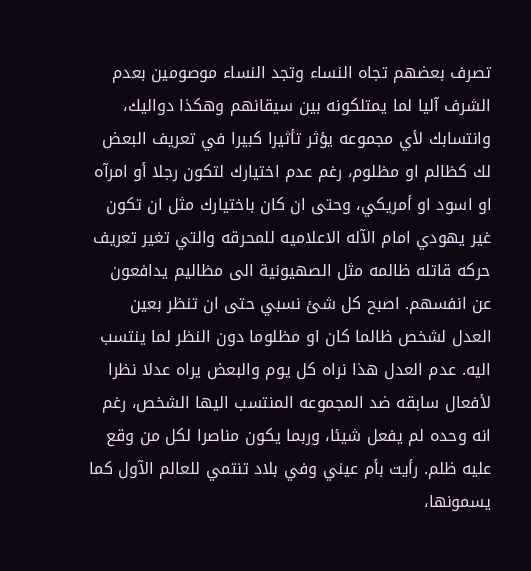تصرف بعضهم تجاه النساء وتجد النساء موصومين بعدم الشرف آليا لما يمتلكونه بين سيقانهم وهكذا دواليك، وانتسابك لأي مجموعه يؤثر تأثيرا كبيرا في تعريف البعض لك كظالم او مظلوم، رغم عدم اختيارك لتكون رجلا أو امرآه او اسود او أمريكي، وحتى ان كان باختيارك مثل ان تكون غير يهودي امام الآله الاعلاميه للمحرقه والتي تغير تعريف حركه قاتله ظالمه مثل الصهيونية الى مظاليم يدافعون عن انفسهم. اصبح كل شئ نسبي حتى ان تنظر بعين العدل لشخص ظالما كان او مظلوما دون النظر لما ينتسب اليه. عدم العدل هذا نراه كل يوم والبعض يراه عدلا نظرا لأفعال سابقه ضد المجموعه المنتسب اليها الشخص، رغم انه وحده لم يفعل شيئا، وربما يكون مناصرا لكل من وقع عليه ظلم. رأيت بأم عيني وفي بلاد تنتمي للعالم الآول كما يسمونها،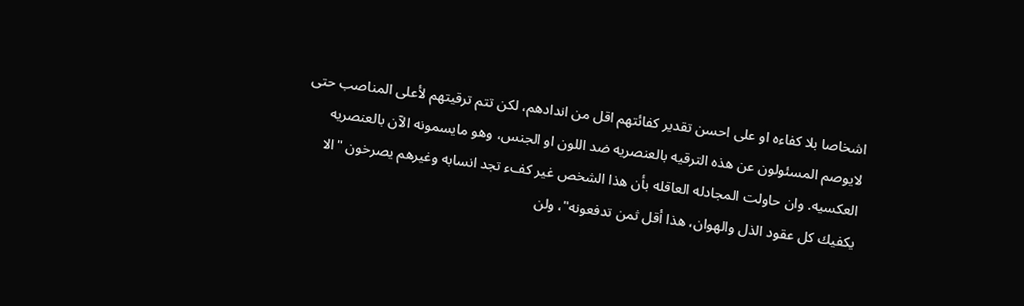اشخاصا بلا كفاءه او على احسن تقدير كفائتهم اقل من اندادهم، لكن تتم ترقيتهم لأعلى المناصب حتى لايوصم المسئولون عن هذه الترقيه بالعنصريه ضد اللون او الجنس، وهو مايسمونه الآن بالعنصريه العكسيه. وان حاولت المجادله العاقله بأن هذا الشخص غير كفء تجد انسابه وغيرهم يصرخون "الا يكفيك كل عقود الذل والهوان، هذا أقل ثمن تدفعونه"، ولن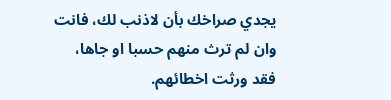يجدي صراخك بأن لاذنب لك، فانت وان لم ترث منهم حسبا او جاها، فقد ورثت اخطائهم.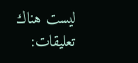ليست هناك تعليقات: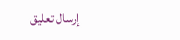إرسال تعليق